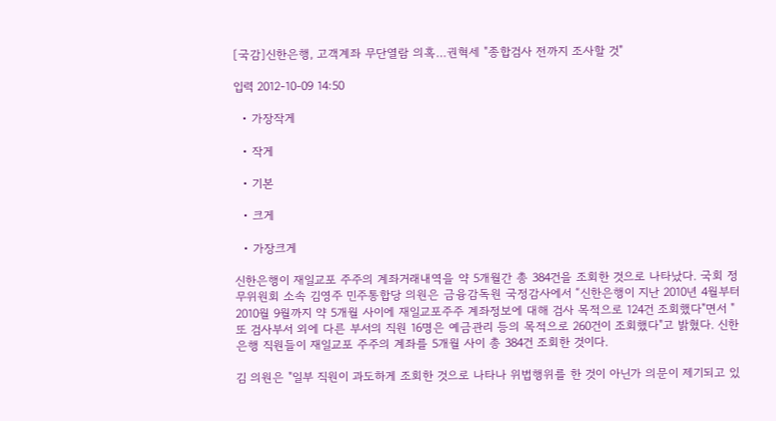[국감]신한은행, 고객계좌 무단열람 의혹…권혁세 "종합검사 전까지 조사할 것"

입력 2012-10-09 14:50

  • 가장작게

  • 작게

  • 기본

  • 크게

  • 가장크게

신한은행이 재일교포 주주의 계좌거래내역을 약 5개월간 총 384건을 조회한 것으로 나타났다. 국회 정무위원회 소속 김영주 민주통합당 의원은 금융감독원 국정감사에서 “신한은행이 지난 2010년 4월부터 2010월 9월까지 약 5개월 사이에 재일교포주주 계좌정보에 대해 검사 목적으로 124건 조회했다"면서 "또 검사부서 외에 다른 부서의 직원 16명은 예금관리 등의 목적으로 260건이 조회했다"고 밝혔다. 신한은행 직원들이 재일교포 주주의 계좌를 5개월 사이 총 384건 조회한 것이다.

김 의원은 "일부 직원이 과도하게 조회한 것으로 나타나 위법행위를 한 것이 아닌가 의문이 제기되고 있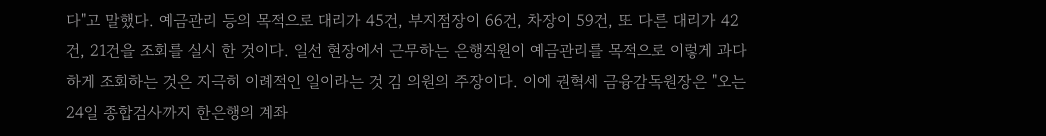다"고 말했다. 예금관리 등의 목적으로 대리가 45건, 부지점장이 66건, 차장이 59건, 또 다른 대리가 42건, 21건을 조회를 실시 한 것이다. 일선 현장에서 근무하는 은행직원이 예금관리를 목적으로 이렇게 과다하게 조회하는 것은 지극히 이례적인 일이라는 것 김 의원의 주장이다. 이에 권혁세 금융감독원장은 "오는 24일 종합검사까지 한은행의 계좌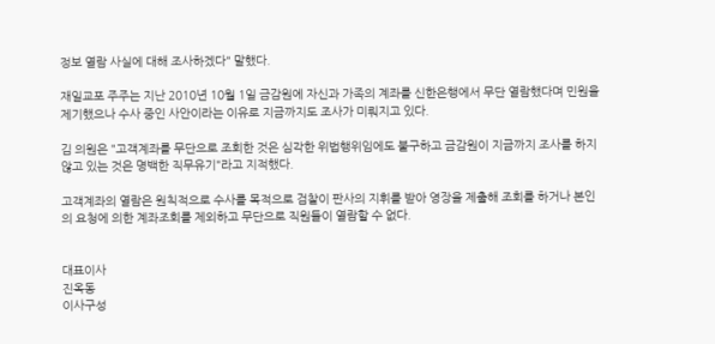정보 열람 사실에 대해 조사하겠다" 말했다.

재일교포 주주는 지난 2010년 10월 1일 금감원에 자신과 가족의 계좌를 신한은행에서 무단 열람했다며 민원을 제기했으나 수사 중인 사안이라는 이유로 지금까지도 조사가 미뤄지고 있다.

김 의원은 "고객계좌를 무단으로 조회한 것은 심각한 위법행위임에도 불구하고 금감원이 지금까지 조사를 하지 않고 있는 것은 명백한 직무유기"라고 지적했다.

고객계좌의 열람은 원칙적으로 수사를 목적으로 검찰이 판사의 지휘를 받아 영장을 제출해 조회를 하거나 본인의 요청에 의한 계좌조회를 제외하고 무단으로 직원들이 열람할 수 없다.


대표이사
진옥동
이사구성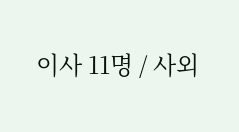이사 11명 / 사외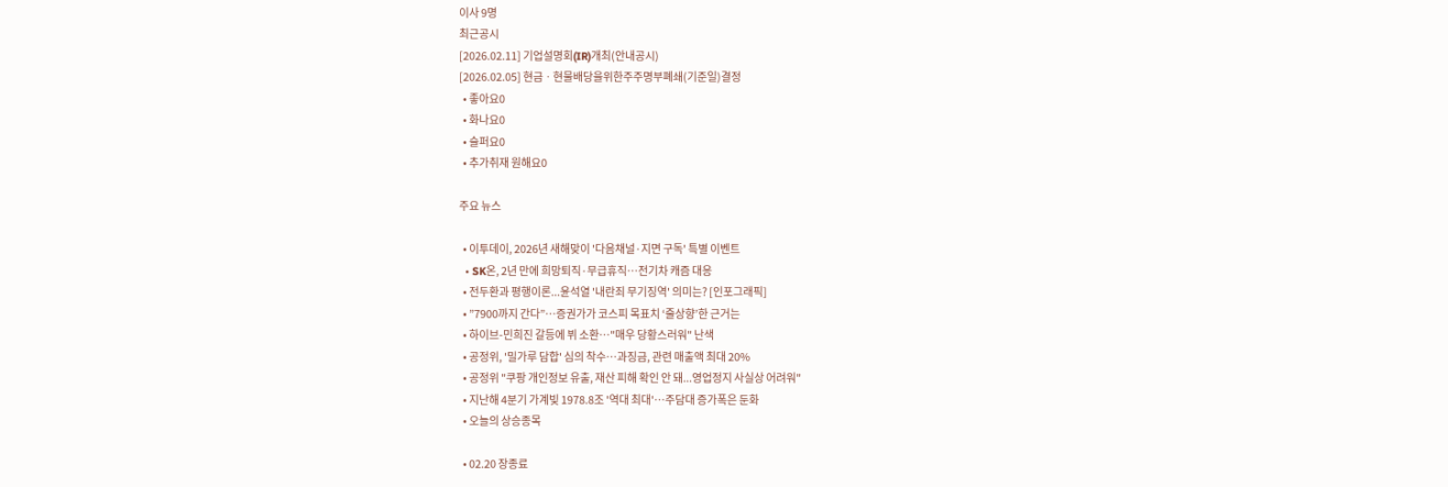이사 9명
최근공시
[2026.02.11] 기업설명회(IR)개최(안내공시)
[2026.02.05] 현금ㆍ현물배당을위한주주명부폐쇄(기준일)결정
  • 좋아요0
  • 화나요0
  • 슬퍼요0
  • 추가취재 원해요0

주요 뉴스

  • 이투데이, 2026년 새해맞이 '다음채널·지면 구독' 특별 이벤트
  • SK온, 2년 만에 희망퇴직·무급휴직…전기차 캐즘 대응
  • 전두환과 평행이론...윤석열 '내란죄 무기징역' 의미는? [인포그래픽]
  • ”7900까지 간다”⋯증권가가 코스피 목표치 ‘줄상향’한 근거는
  • 하이브-민희진 갈등에 뷔 소환⋯"매우 당황스러워" 난색
  • 공정위, '밀가루 담합' 심의 착수…과징금, 관련 매출액 최대 20%
  • 공정위 "쿠팡 개인정보 유출, 재산 피해 확인 안 돼...영업정지 사실상 어려워"
  • 지난해 4분기 가계빚 1978.8조 '역대 최대'⋯주담대 증가폭은 둔화
  • 오늘의 상승종목

  • 02.20 장종료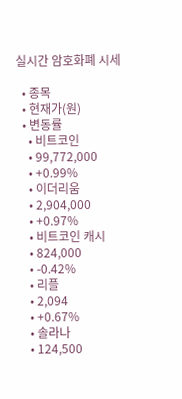실시간 암호화폐 시세

  • 종목
  • 현재가(원)
  • 변동률
    • 비트코인
    • 99,772,000
    • +0.99%
    • 이더리움
    • 2,904,000
    • +0.97%
    • 비트코인 캐시
    • 824,000
    • -0.42%
    • 리플
    • 2,094
    • +0.67%
    • 솔라나
    • 124,500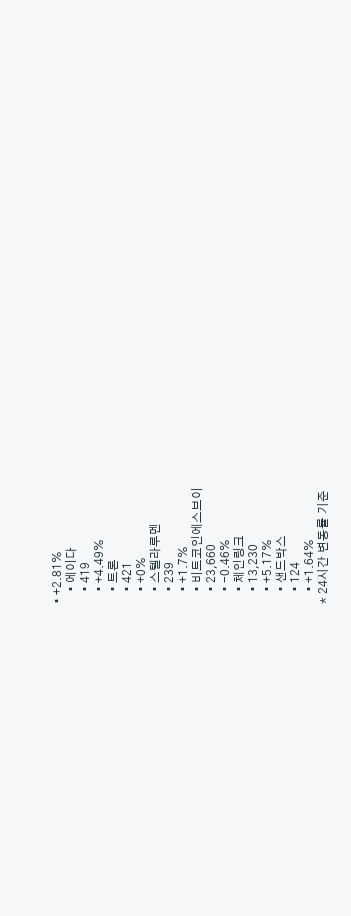• +2.81%
    • 에이다
    • 419
    • +4.49%
    • 트론
    • 421
    • +0%
    • 스텔라루멘
    • 239
    • +1.7%
    • 비트코인에스브이
    • 23,660
    • -0.46%
    • 체인링크
    • 13,230
    • +5.17%
    • 샌드박스
    • 124
    • +1.64%
* 24시간 변동률 기준